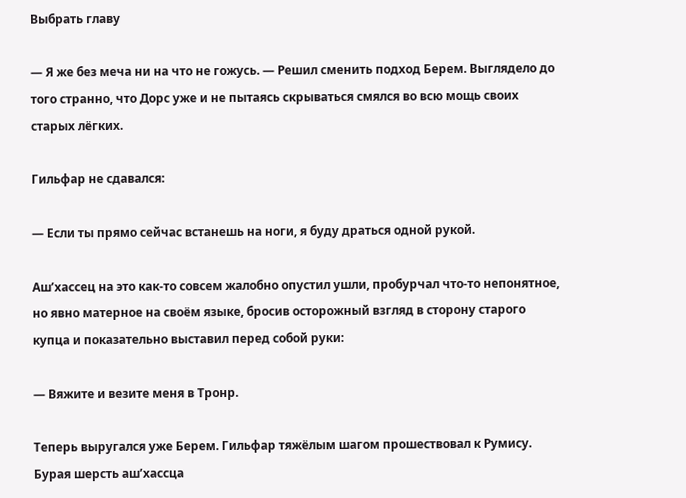Выбрать главу

— Я же без меча ни на что не гожусь. — Решил сменить подход Берем. Выглядело до того странно, что Дорс уже и не пытаясь скрываться смялся во всю мощь своих старых лёгких.

Гильфар не сдавался:

— Если ты прямо сейчас встанешь на ноги, я буду драться одной рукой.

Аш’хассец на это как-то совсем жалобно опустил ушли, пробурчал что-то непонятное, но явно матерное на своём языке, бросив осторожный взгляд в сторону старого купца и показательно выставил перед собой руки:

— Вяжите и везите меня в Тронр.

Теперь выругался уже Берем. Гильфар тяжёлым шагом прошествовал к Румису. Бурая шерсть аш’хассца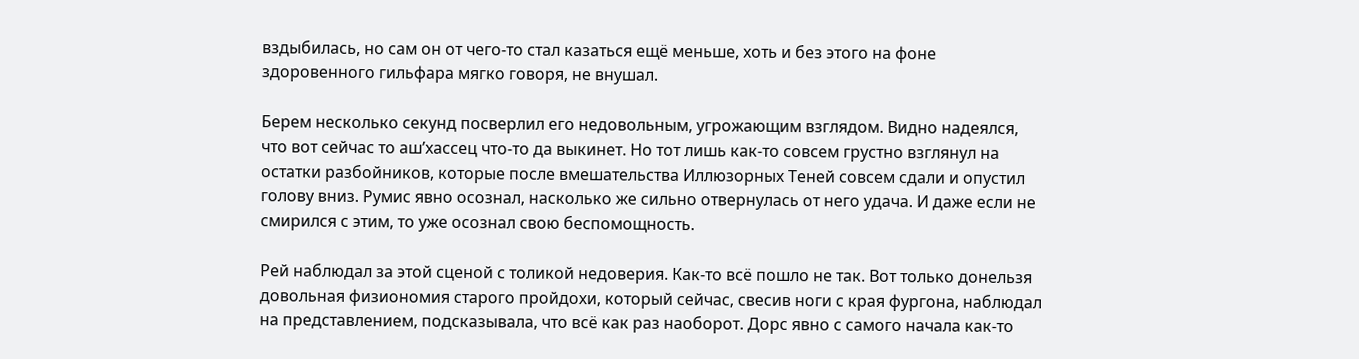вздыбилась, но сам он от чего-то стал казаться ещё меньше, хоть и без этого на фоне здоровенного гильфара мягко говоря, не внушал.

Берем несколько секунд посверлил его недовольным, угрожающим взглядом. Видно надеялся, что вот сейчас то аш’хассец что-то да выкинет. Но тот лишь как-то совсем грустно взглянул на остатки разбойников, которые после вмешательства Иллюзорных Теней совсем сдали и опустил голову вниз. Румис явно осознал, насколько же сильно отвернулась от него удача. И даже если не смирился с этим, то уже осознал свою беспомощность.

Рей наблюдал за этой сценой с толикой недоверия. Как-то всё пошло не так. Вот только донельзя довольная физиономия старого пройдохи, который сейчас, свесив ноги с края фургона, наблюдал на представлением, подсказывала, что всё как раз наоборот. Дорс явно с самого начала как-то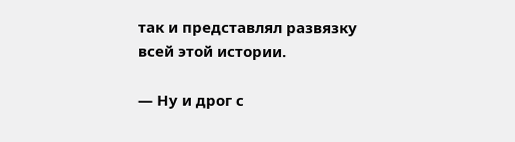так и представлял развязку всей этой истории.

— Ну и дрог с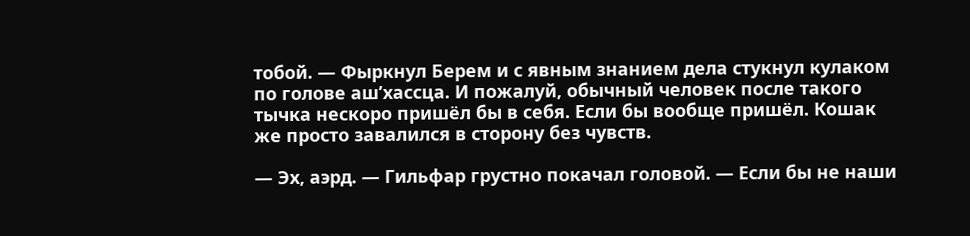тобой. — Фыркнул Берем и с явным знанием дела стукнул кулаком по голове аш’хассца. И пожалуй, обычный человек после такого тычка нескоро пришёл бы в себя. Если бы вообще пришёл. Кошак же просто завалился в сторону без чувств.

— Эх, аэрд. — Гильфар грустно покачал головой. — Если бы не наши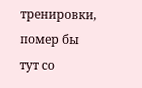тренировки, помер бы тут со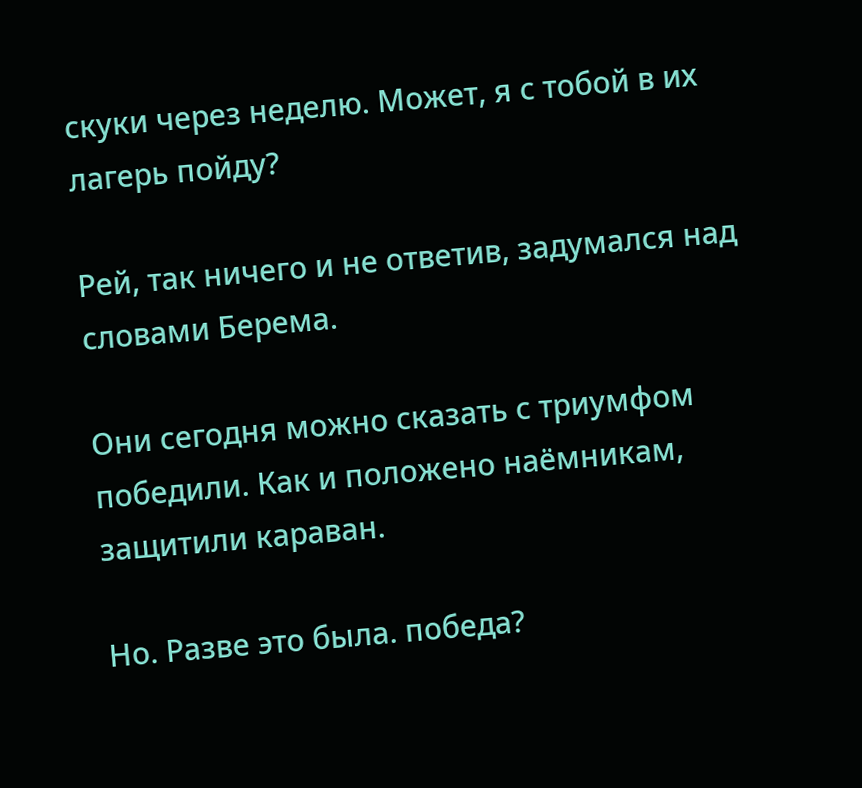скуки через неделю. Может, я с тобой в их лагерь пойду?

Рей, так ничего и не ответив, задумался над словами Берема.

Они сегодня можно сказать с триумфом победили. Как и положено наёмникам, защитили караван.

Но. Разве это была. победа?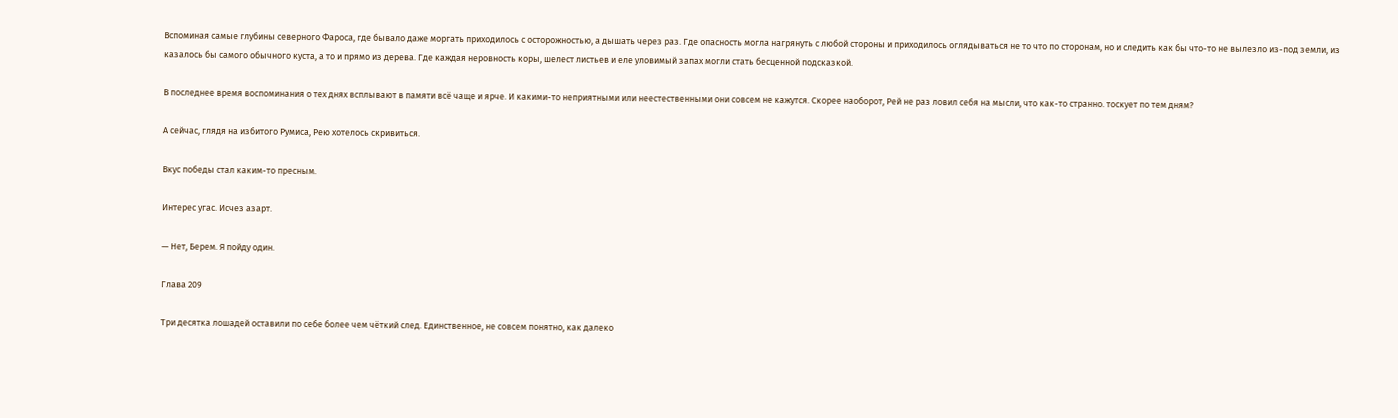Вспоминая самые глубины северного Фароса, где бывало даже моргать приходилось с осторожностью, а дышать через раз. Где опасность могла нагрянуть с любой стороны и приходилось оглядываться не то что по сторонам, но и следить как бы что-то не вылезло из-под земли, из казалось бы самого обычного куста, а то и прямо из дерева. Где каждая неровность коры, шелест листьев и еле уловимый запах могли стать бесценной подсказкой.

В последнее время воспоминания о тех днях всплывают в памяти всё чаще и ярче. И какими-то неприятными или неестественными они совсем не кажутся. Скорее наоборот, Рей не раз ловил себя на мысли, что как-то странно. тоскует по тем дням?

А сейчас, глядя на избитого Румиса, Рею хотелось скривиться.

Вкус победы стал каким-то пресным.

Интерес угас. Исчез азарт.

— Нет, Берем. Я пойду один.

Глава 209

Три десятка лошадей оставили по себе более чем чёткий след. Единственное, не совсем понятно, как далеко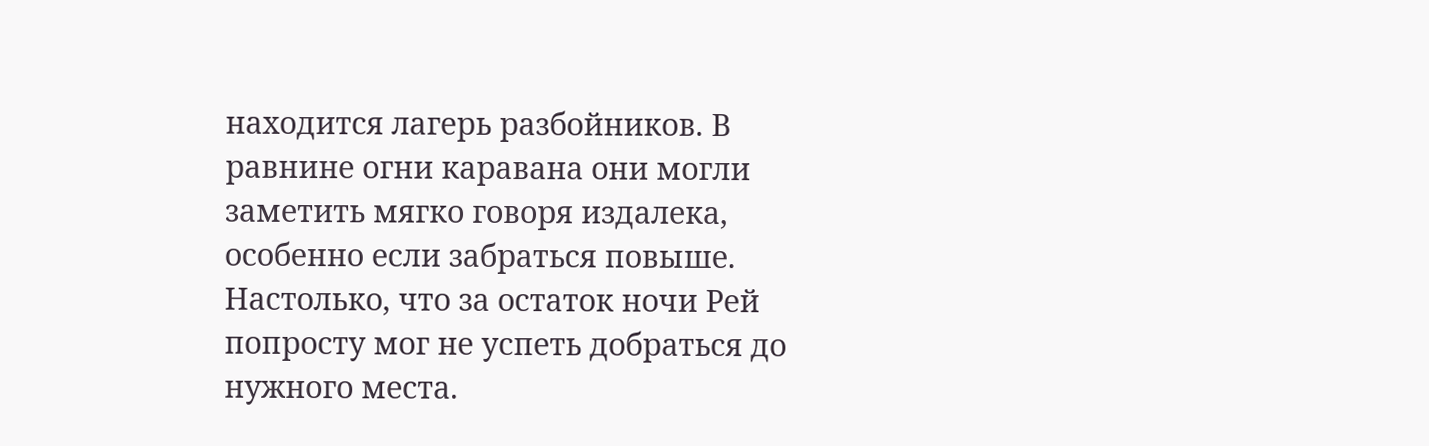находится лагерь разбойников. В равнине огни каравана они могли заметить мягко говоря издалека, особенно если забраться повыше. Настолько, что за остаток ночи Рей попросту мог не успеть добраться до нужного места.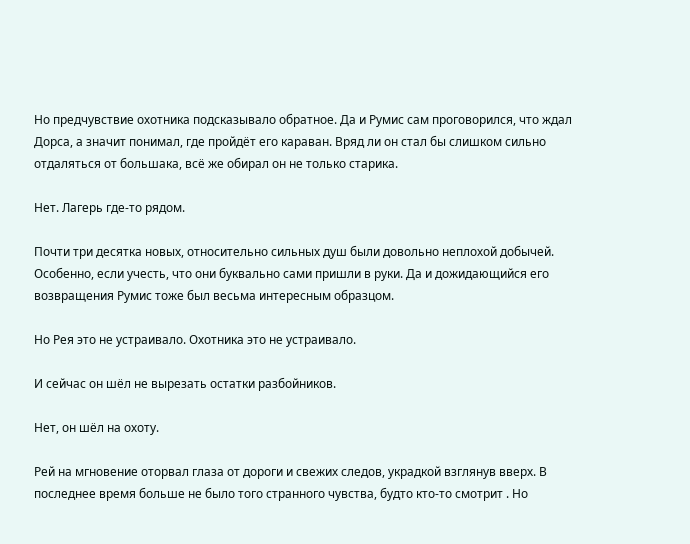Но предчувствие охотника подсказывало обратное. Да и Румис сам проговорился, что ждал Дорса, а значит понимал, где пройдёт его караван. Вряд ли он стал бы слишком сильно отдаляться от большака, всё же обирал он не только старика.

Нет. Лагерь где-то рядом.

Почти три десятка новых, относительно сильных душ были довольно неплохой добычей. Особенно, если учесть, что они буквально сами пришли в руки. Да и дожидающийся его возвращения Румис тоже был весьма интересным образцом.

Но Рея это не устраивало. Охотника это не устраивало.

И сейчас он шёл не вырезать остатки разбойников.

Нет, он шёл на охоту.

Рей на мгновение оторвал глаза от дороги и свежих следов, украдкой взглянув вверх. В последнее время больше не было того странного чувства, будто кто-то смотрит . Но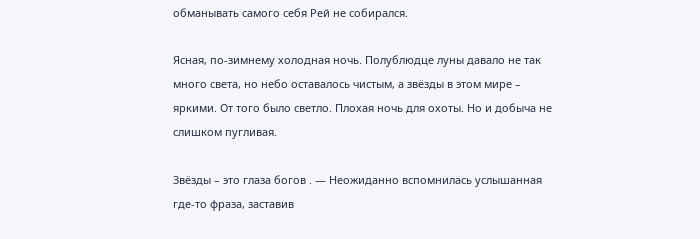обманывать самого себя Рей не собирался.

Ясная, по-зимнему холодная ночь. Полублюдце луны давало не так много света, но небо оставалось чистым, а звёзды в этом мире – яркими. От того было светло. Плохая ночь для охоты. Но и добыча не слишком пугливая.

Звёзды – это глаза богов . — Неожиданно вспомнилась услышанная где-то фраза, заставив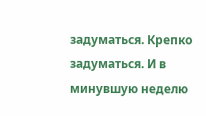задуматься. Крепко задуматься. И в минувшую неделю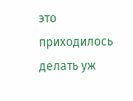это приходилось делать уж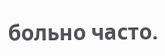больно часто.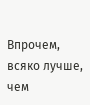Впрочем, всяко лучше, чем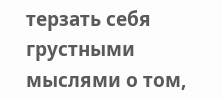терзать себя грустными мыслями о том,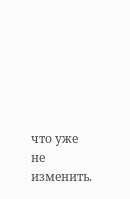что уже не изменить.